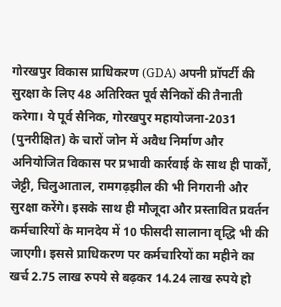गोरखपुर विकास प्राधिकरण (GDA) अपनी प्रॉपर्टी की सुरक्षा के लिए 48 अतिरिक्त पूर्व सैनिकों की तैनाती करेगा। ये पूर्व सैनिक, गोरखपुर महायोजना-2031 (पुनरीक्षित) के चारों जोन में अवैध निर्माण और अनियोजित विकास पर प्रभावी कार्रवाई के साथ ही पार्कों, जेट्टी, चिलुआताल, रामगढ़झील की भी निगरानी और सुरक्षा करेंगे। इसके साथ ही मौजूदा और प्रस्तावित प्रवर्तन कर्मचारियों के मानदेय में 10 फीसदी सालाना वृद्धि भी की जाएगी। इससे प्राधिकरण पर कर्मचारियों का महीने का खर्च 2.75 लाख रुपये से बढ़कर 14.24 लाख रुपये हो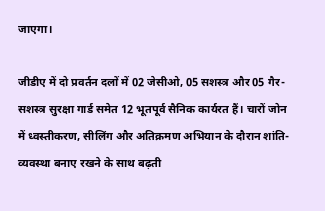जाएगा।

जीडीए में दो प्रवर्तन दलों में 02 जेसीओ, 05 सशस्त्र और 05 गैर-सशस्त्र सुरक्षा गार्ड समेत 12 भूतपूर्व सैनिक कार्यरत हैं। चारों जोन में ध्वस्तीकरण, सीलिंग और अतिक्रमण अभियान के दौरान शांति-व्यवस्था बनाए रखने के साथ बढ़ती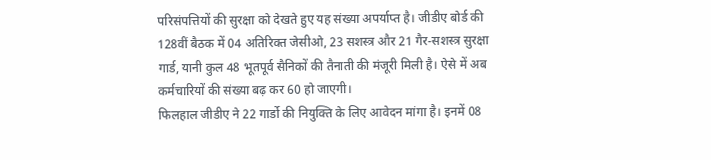परिसंपत्तियों की सुरक्षा को देखते हुए यह संख्या अपर्याप्त है। जीडीए बोर्ड की 128वीं बैठक में 04 अतिरिक्त जेसीओ, 23 सशस्त्र और 21 गैर-सशस्त्र सुरक्षा गार्ड, यानी कुल 48 भूतपूर्व सैनिकों की तैनाती की मंजूरी मिली है। ऐसे में अब कर्मचारियों की संख्या बढ़ कर 60 हो जाएगी।
फिलहाल जीडीए ने 22 गार्डो की नियुक्ति के लिए आवेदन मांगा है। इनमें 08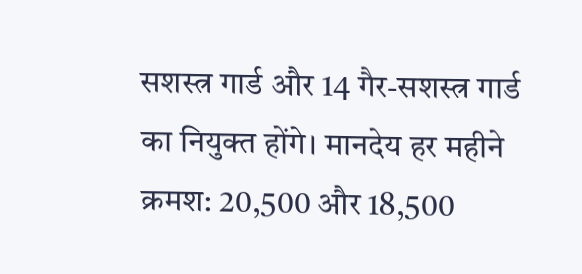सशस्त्र गार्ड और 14 गैर-सशस्त्र गार्ड का नियुक्त होंगे। मानदेय हर महीने क्रमश: 20,500 और 18,500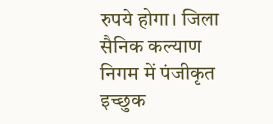रुपये होगा। जिला सैनिक कल्याण निगम में पंजीकृत इच्छुक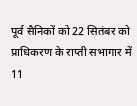पूर्व सैनिकों को 22 सितंबर को प्राधिकरण के राप्ती सभागार में 11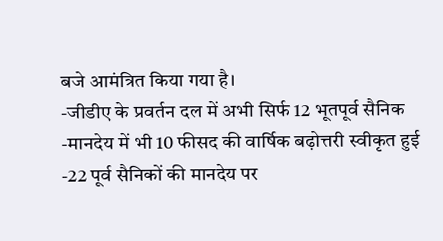बजे आमंत्रित किया गया है।
-जीडीए के प्रवर्तन दल में अभी सिर्फ 12 भूतपूर्व सैनिक
-मानदेय में भी 10 फीसद की वार्षिक बढ़ोत्तरी स्वीकृत हुई
-22 पूर्व सैनिकों की मानदेय पर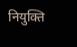नियुक्ति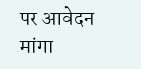पर आवेदन मांगा